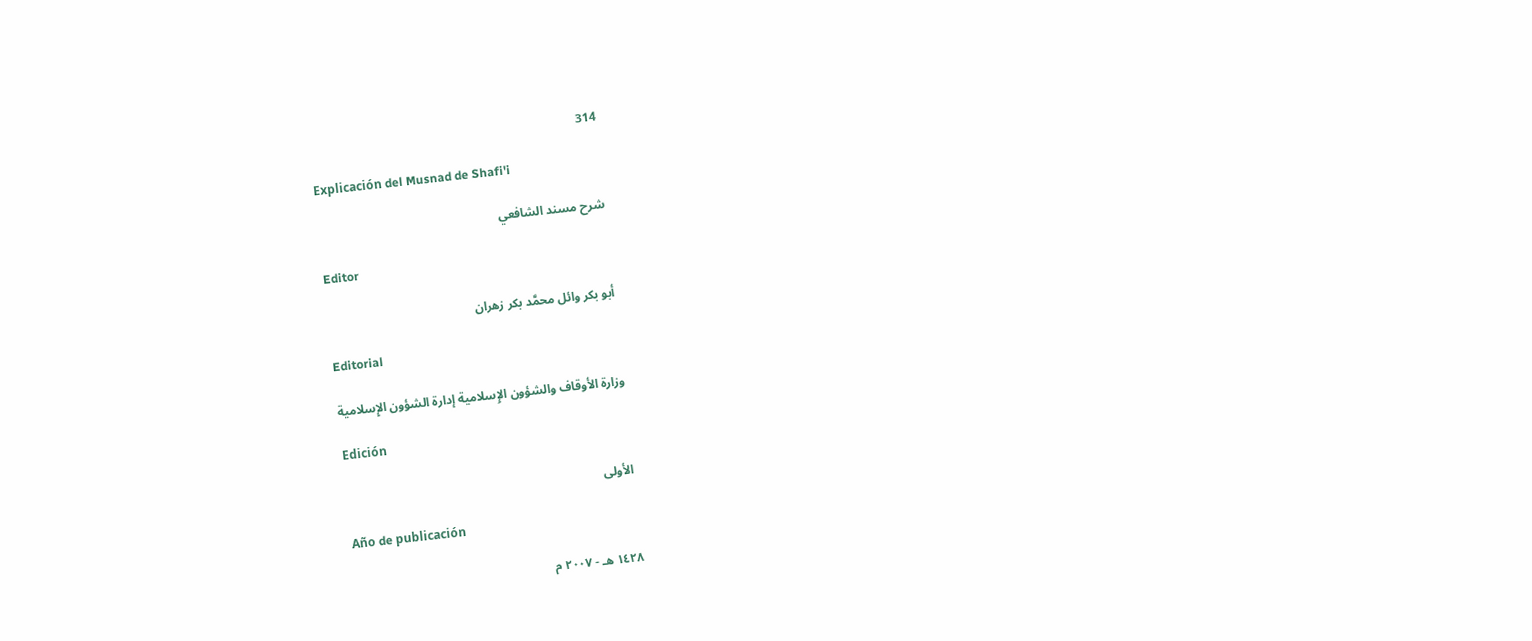314

Explicación del Musnad de Shafi'i

شرح مسند الشافعي

Editor

أبو بكر وائل محمَّد بكر زهران

Editorial

وزارة الأوقاف والشؤون الإِسلامية إدارة الشؤون الإِسلامية

Edición

الأولى

Año de publicación

١٤٢٨ هـ - ٢٠٠٧ م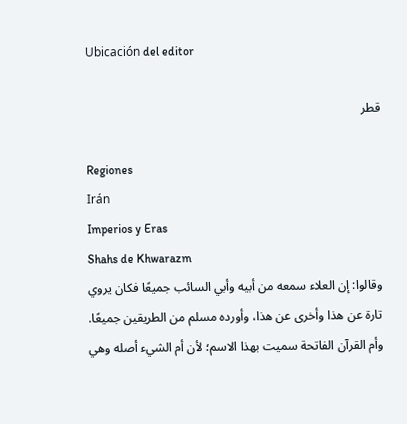Ubicación del editor

قطر

Regiones
Irán
Imperios y Eras
Shahs de Khwarazm
وقالوا: إن العلاء سمعه من أبيه وأبي السائب جميعًا فكان يروي تارة عن هذا وأخرى عن هذا، وأورده مسلم من الطريقين جميعًا.
وأم القرآن الفاتحة سميت بهذا الاسم؛ لأن أم الشيء أصله وهي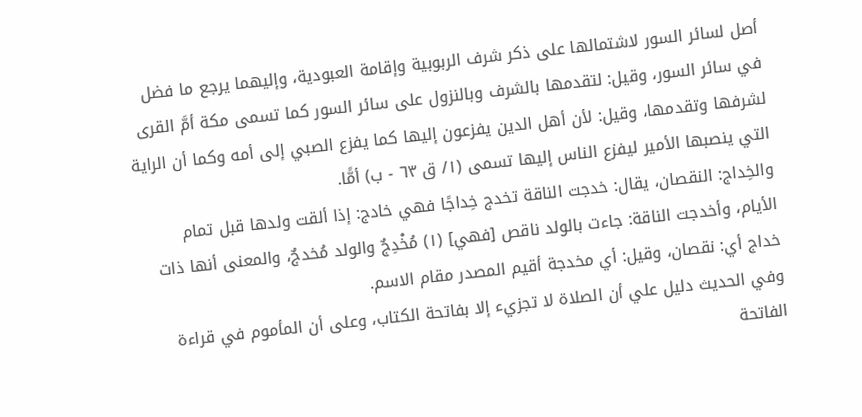أصل لسائر السور لاشتمالها على ذكر شرف الربوبية وإقامة العبودية، وإليهما يرجع ما فضل في سائر السور، وقيل: لتقدمها بالشرف وبالنزول على سائر السور كما تسمى مكة أمَّ القرى لشرفها وتقدمها، وقيل: لأن أهل الدين يفزعون إليها كما يفزع الصبي إلى أمه وكما أن الراية التي ينصبها الأمير ليفزع الناس إليها تسمى (١/ ق ٦٣ - ب) أمًّا.
والخِداج: النقصان، يقال: خدجت الناقة تخدج خِداجًا فهي خادج: إذا ألقت ولدها قبل تمام الأيام، وأخدجت الناقة: جاءت بالولد ناقص [فهي] (١) مُخْدِجٌ والولد مُخدجٌ، والمعنى أنها ذات خداج أي: نقصان، وقيل: أي مخدجة أقيم المصدر مقام الاسم.
وفي الحديث دليل علي أن الصلاة لا تجزيء إلا بفاتحة الكتاب، وعلى أن المأموم في قراءة الفاتحة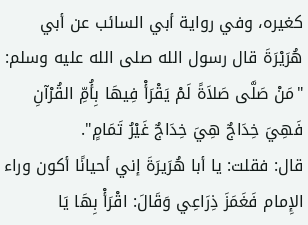كغيره، وفي رواية أبي السائب عن أبي هُرَيْرَةَ قال رسول الله صلى الله عليه وسلم: "مَنْ صَلَّى صَلاَةً لَمْ يَقْرَأْ فِيهَا بِأُمِّ القُرْآنِ فَهِيَ خِدَاجٌ هِيَ خِدَاجٌ غَيْرُ تَمَامٍ".
قال: فقلت: يا أبا هُرَيرَةَ إني أحيانًا أكون وراء الإِمام فَغَمَزَ ذِرَاعِي وَقَالَ: اقْرَأْ بِهَا يَا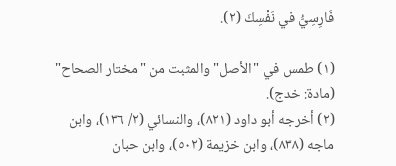فَارِسِيُّ في نَفْسِكَ (٢).

(١) طمس في "الأصل" والمثبت من "مختار الصحاح" (مادة: خدج).
(٢) أخرجه أبو داود (٨٢١)، والنسائي (٢/ ١٣٦)، وابن ماجه (٨٣٨)، وابن خزيمة (٥٠٢)، وابن حبان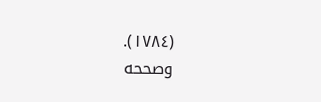(١٧٨٤).
وصححه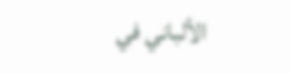الألباني في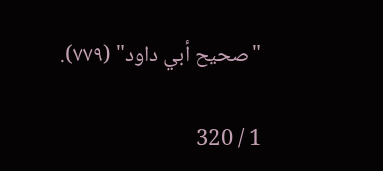"صحيح أبي داود" (٧٧٩).

1 / 320